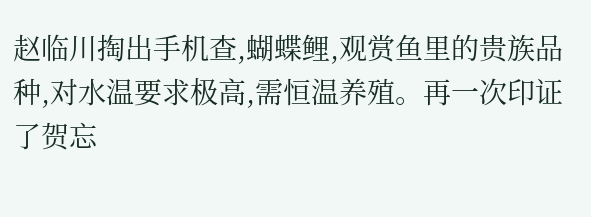赵临川掏出手机查,蝴蝶鲤,观赏鱼里的贵族品种,对水温要求极高,需恒温养殖。再一次印证了贺忘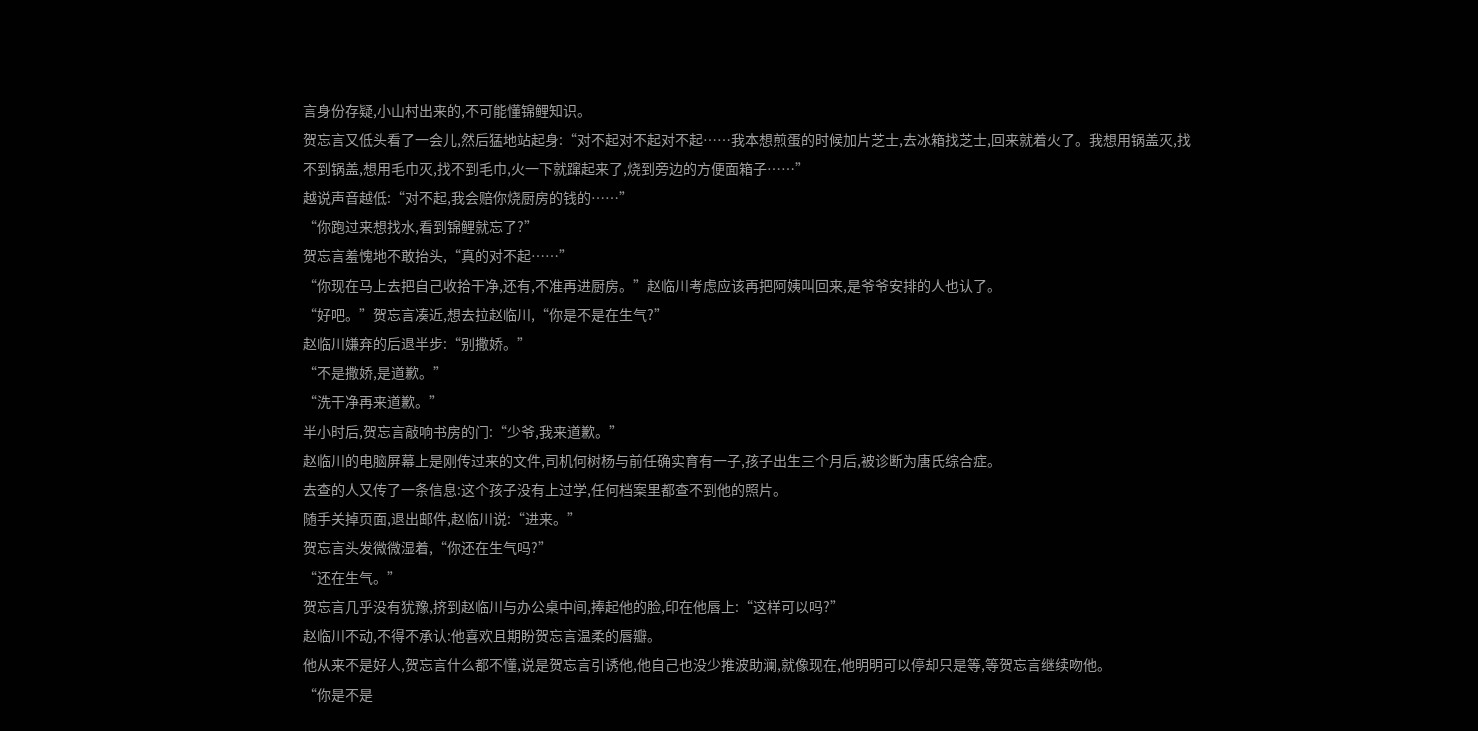言身份存疑,小山村出来的,不可能懂锦鲤知识。
贺忘言又低头看了一会儿,然后猛地站起身:“对不起对不起对不起……我本想煎蛋的时候加片芝士,去冰箱找芝士,回来就着火了。我想用锅盖灭,找不到锅盖,想用毛巾灭,找不到毛巾,火一下就蹿起来了,烧到旁边的方便面箱子……”
越说声音越低:“对不起,我会赔你烧厨房的钱的……”
“你跑过来想找水,看到锦鲤就忘了?”
贺忘言羞愧地不敢抬头,“真的对不起……”
“你现在马上去把自己收拾干净,还有,不准再进厨房。”赵临川考虑应该再把阿姨叫回来,是爷爷安排的人也认了。
“好吧。”贺忘言凑近,想去拉赵临川,“你是不是在生气?”
赵临川嫌弃的后退半步:“别撒娇。”
“不是撒娇,是道歉。”
“洗干净再来道歉。”
半小时后,贺忘言敲响书房的门:“少爷,我来道歉。”
赵临川的电脑屏幕上是刚传过来的文件,司机何树杨与前任确实育有一子,孩子出生三个月后,被诊断为唐氏综合症。
去查的人又传了一条信息:这个孩子没有上过学,任何档案里都查不到他的照片。
随手关掉页面,退出邮件,赵临川说:“进来。”
贺忘言头发微微湿着,“你还在生气吗?”
“还在生气。”
贺忘言几乎没有犹豫,挤到赵临川与办公桌中间,捧起他的脸,印在他唇上:“这样可以吗?”
赵临川不动,不得不承认:他喜欢且期盼贺忘言温柔的唇瓣。
他从来不是好人,贺忘言什么都不懂,说是贺忘言引诱他,他自己也没少推波助澜,就像现在,他明明可以停却只是等,等贺忘言继续吻他。
“你是不是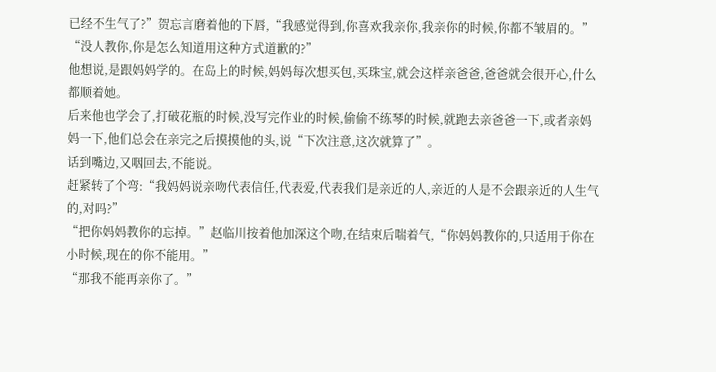已经不生气了?”贺忘言磨着他的下唇,“我感觉得到,你喜欢我亲你,我亲你的时候,你都不皱眉的。”
“没人教你,你是怎么知道用这种方式道歉的?”
他想说,是跟妈妈学的。在岛上的时候,妈妈每次想买包,买珠宝,就会这样亲爸爸,爸爸就会很开心,什么都顺着她。
后来他也学会了,打破花瓶的时候,没写完作业的时候,偷偷不练琴的时候,就跑去亲爸爸一下,或者亲妈妈一下,他们总会在亲完之后摸摸他的头,说“下次注意,这次就算了”。
话到嘴边,又咽回去,不能说。
赶紧转了个弯:“我妈妈说亲吻代表信任,代表爱,代表我们是亲近的人,亲近的人是不会跟亲近的人生气的,对吗?”
“把你妈妈教你的忘掉。”赵临川按着他加深这个吻,在结束后喘着气,“你妈妈教你的,只适用于你在小时候,现在的你不能用。”
“那我不能再亲你了。”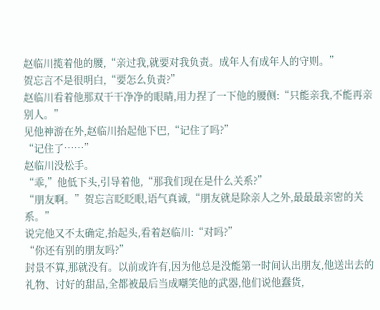赵临川揽着他的腰,“亲过我,就要对我负责。成年人有成年人的守则。”
贺忘言不是很明白,“要怎么负责?”
赵临川看着他那双干干净净的眼睛,用力捏了一下他的腰侧:“只能亲我,不能再亲别人。”
见他神游在外,赵临川抬起他下巴,“记住了吗?”
“记住了……”
赵临川没松手。
“乖,”他低下头,引导着他,“那我们现在是什么关系?”
“朋友啊。”贺忘言眨眨眼,语气真诚,“朋友就是除亲人之外,最最最亲密的关系。”
说完他又不太确定,抬起头,看着赵临川:“对吗?”
“你还有别的朋友吗?”
封景不算,那就没有。以前或许有,因为他总是没能第一时间认出朋友,他送出去的礼物、讨好的甜品,全都被最后当成嘲笑他的武器,他们说他蠢货,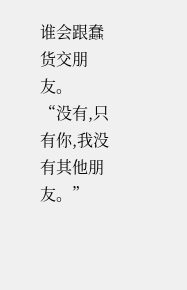谁会跟蠢货交朋友。
“没有,只有你,我没有其他朋友。”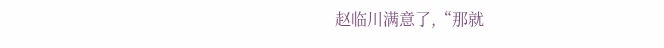赵临川满意了,“那就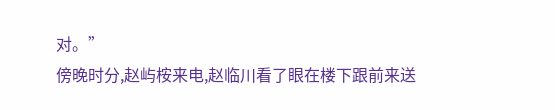对。”
傍晚时分,赵屿桉来电,赵临川看了眼在楼下跟前来送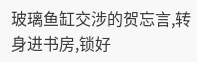玻璃鱼缸交涉的贺忘言,转身进书房,锁好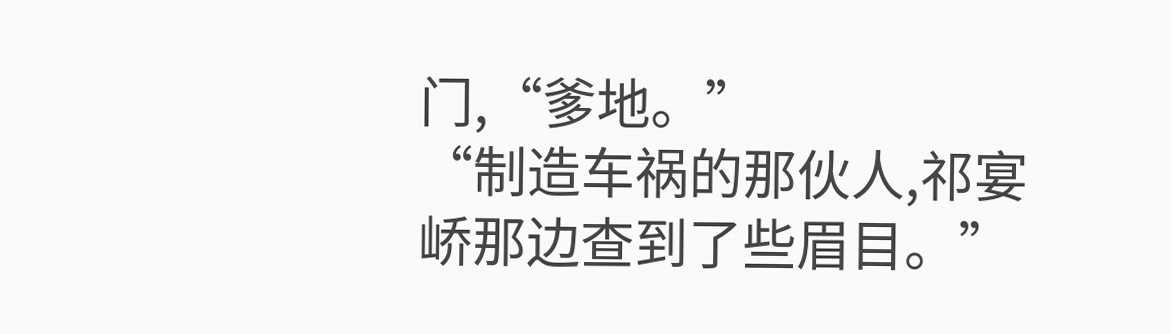门,“爹地。”
“制造车祸的那伙人,祁宴峤那边查到了些眉目。”